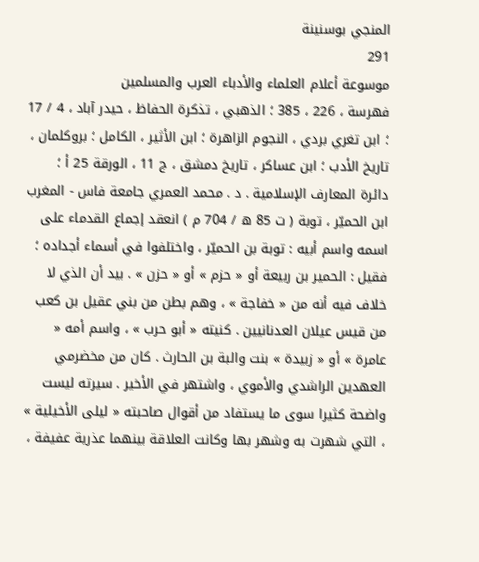المنجي بوسنينة
291
موسوعة أعلام العلماء والأدباء العرب والمسلمين
فهرسة ، 226 ، 385 ؛ الذهبي ، تذكرة الحفاظ ، حيدر آباد ، 4 / 17 ؛ ابن تغري بردي ، النجوم الزاهرة ؛ ابن الأثير ، الكامل ؛ بروكلمان ، تاريخ الأدب ؛ ابن عساكر ، تاريخ دمشق ، ج 11 ، الورقة 25 أ ؛ دائرة المعارف الإسلامية . د . محمد العمري جامعة فاس - المغرب ابن الحميّر ، توبة ( ت 85 ه / 704 م ) انعقد إجماع القدماء على اسمه واسم أبيه : توبة بن الحميّر ، واختلفوا في أسماء أجداده ؛ فقيل : الحمير بن ربيعة أو « حزم » أو « حزن » . بيد أن الذي لا خلاف فيه أنه من « خفاجة » ، وهم بطن من بني عقيل بن كعب من قيس عيلان العدنانيين . كنيته « أبو حرب » ، واسم أمه « عامرة » أو « زبيدة » بنت والبة بن الحارث . كان من مخضرمي العهدين الراشدي والأموي ، واشتهر في الأخير . سيرته ليست واضحة كثيرا سوى ما يستفاد من أقوال صاحبته « ليلى الأخيلية » ، التي شهرت به وشهر بها وكانت العلاقة بينهما عذرية عفيفة ،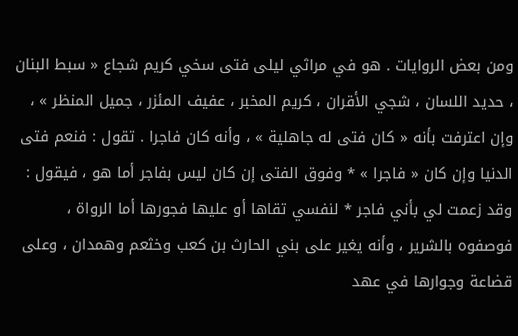ومن بعض الروايات . هو في مراثي ليلى فتى سخي كريم شجاع « سبط البنان ، حديد اللسان ، شجي الأقران ، كريم المخبر ، عفيف المئزر ، جميل المنظر » ، وإن اعترفت بأنه « كان فتى له جاهلية » ، وأنه كان فاجرا . تقول : فنعم فتى الدنيا وإن كان « فاجرا » * وفوق الفتى إن كان ليس بفاجر أما هو ، فيقول : وقد زعمت لي بأني فاجر * لنفسي تقاها أو عليها فجورها أما الرواة ، فوصفوه بالشرير ، وأنه يغير على بني الحارث بن كعب وخثعم وهمدان ، وعلى قضاعة وجوارها في عهد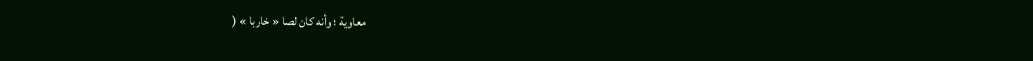معاوية ؛ وأنه كان لصا « خاربا » (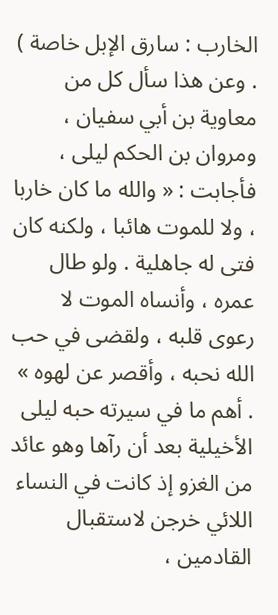الخارب : سارق الإبل خاصة ) . وعن هذا سأل كل من معاوية بن أبي سفيان ، ومروان بن الحكم ليلى ، فأجابت : « والله ما كان خاربا ، ولا للموت هائبا ، ولكنه كان فتى له جاهلية . ولو طال عمره ، وأنساه الموت لا رعوى قلبه ، ولقضى في حب الله نحبه ، وأقصر عن لهوه » . أهم ما في سيرته حبه ليلى الأخيلية بعد أن رآها وهو عائد من الغزو إذ كانت في النساء اللائي خرجن لاستقبال القادمين ،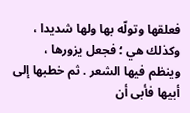فعلقها وتولّه بها ولها شديدا ، وكذلك هي ؛ فجعل يزورها ، وينظم فيها الشعر . ثم خطبها إلى أبيها فأبى أن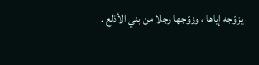يزوّجه إياها ، وزوّجها رجلا من بني الأذلع .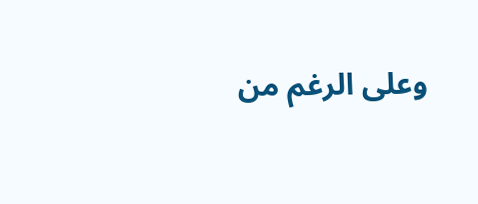وعلى الرغم من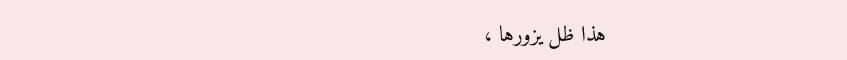هذا ظل يزورها ،